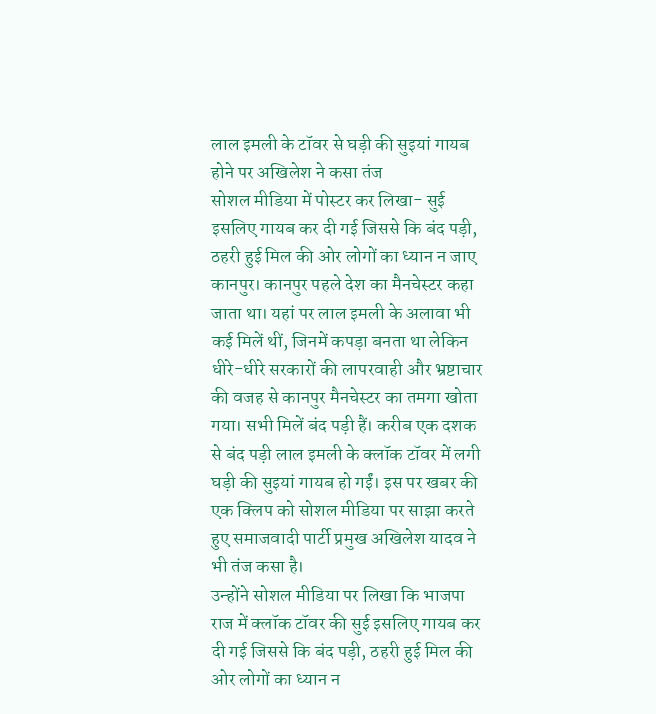लाल इमली के टॉवर से घड़ी की सुइयां गायब होने पर अखिलेश ने कसा तंज
सोशल मीडिया में पोस्टर कर लिखा- सुई इसलिए गायब कर दी गई जिससे कि बंद पड़ी, ठहरी हुई मिल की ओर लोगों का ध्यान न जाए
कानपुर। कानपुर पहले देश का मैनचेस्टर कहा जाता था। यहां पर लाल इमली के अलावा भी कई मिलें थीं, जिनमें कपड़ा बनता था लेकिन धीरे-धीरे सरकारों की लापरवाही और भ्रष्टाचार की वजह से कानपुर मैनचेस्टर का तमगा खोता गया। सभी मिलें बंद पड़ी हैं। करीब एक दशक से बंद पड़ी लाल इमली के क्लॉक टॉवर में लगी घड़ी की सुइयां गायब हो गईं। इस पर खबर की एक क्लिप को सोशल मीडिया पर साझा करते हुए समाजवादी पार्टी प्रमुख अखिलेश यादव ने भी तंज कसा है।
उन्होंने सोशल मीडिया पर लिखा कि भाजपा राज में क्लॉक टॉवर की सुई इसलिए गायब कर दी गई जिससे कि बंद पड़ी, ठहरी हुई मिल की ओर लोगों का ध्यान न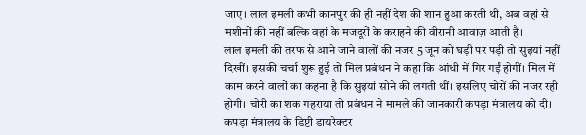जाए। लाल इमली कभी कानपुर की ही नहीं देश की शान हुआ करती थी, अब वहां से मशीनों की नहीं बल्कि वहां के मजदूरों के कराहने की वीरानी आवाज़ आती है।
लाल इमली की तरफ से आने जाने वालों की नजर 5 जून को घड़ी पर पड़ी तो सुइयां नहीं दिखीं। इसकी चर्चा शुरू हुई तो मिल प्रबंधन ने कहा कि आंधी में गिर गईं होगीं। मिल में काम करने वालों का कहना है कि सुइयां सोने की लगती थीं। इसलिए चोरों की नजर रही होगी। चोरी का शक गहराया तो प्रबंधन ने मामले की जानकारी कपड़ा मंत्रालय को दी। कपड़ा मंत्रालय के डिप्टी डायरेक्टर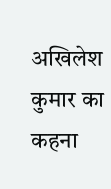अखिलेश कुमार का कहना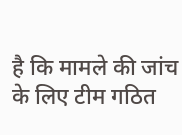है कि मामले की जांच के लिए टीम गठित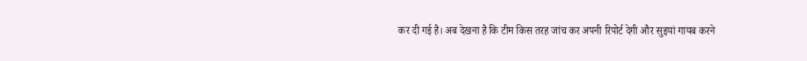कर दी गई है। अब देखना है कि टीम किस तरह जांच कर अपनी रिपोर्ट देगी और सुइयां गायब करने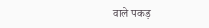वाले पकड़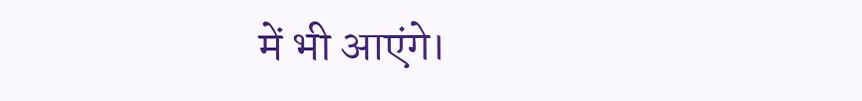में भी आएंगे।